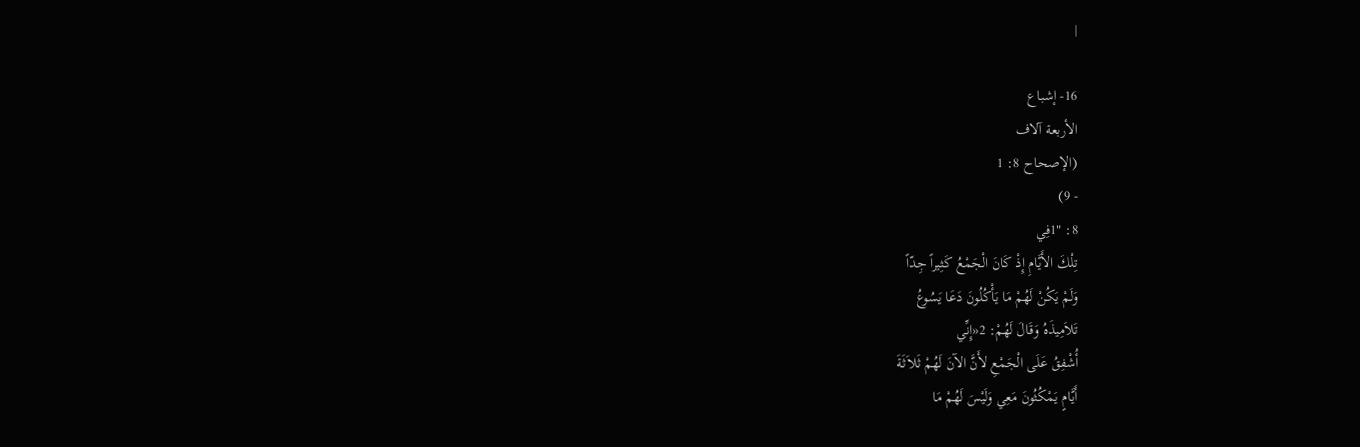|

16- إشباع
الأربعة آلاف
(الإصحاح 8: 1
- 9)
8: "1فِي
تِلْكَ الأَيَّامِ إِذْ كَانَ الْجَمْعُ كَثِيراً جِدّاً
وَلَمْ يَكُنْ لَهُمْ مَا يَأْكُلُونَ دَعَا يَسُوعُ
تَلاَمِيذَهُ وَقَالَ لَهُمْ: 2«إِنِّي
أُشْفِقُ عَلَى الْجَمْعِ لأَنَّ الآنَ لَهُمْ ثَلاَثَةَ
أَيَّامٍ يَمْكُثُونَ مَعِي وَلَيْسَ لَهُمْ مَا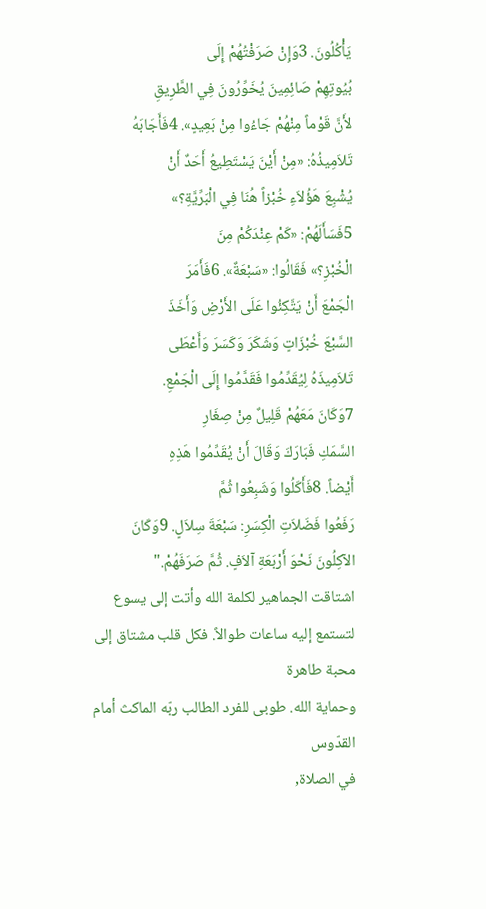يَأْكُلُونَ. 3وَإِنْ صَرَفْتُهُمْ إِلَى
بُيُوتِهِمْ صَائِمِينَ يُخَوِّرُونَ فِي الطَّرِيقِ
لأَنَّ قَوْماً مِنْهُمْ جَاءُوا مِنْ بَعِيدٍ». 4فَأَجَابَهُ
تَلاَمِيذُهُ: «مِنْ أَيْنَ يَسْتَطِيعُ أَحَدٌ أَنْ
يُشْبِعَ هَؤُلاَءِ خُبْزاً هُنَا فِي الْبَرِّيَّةِ؟»
5فَسَأَلَهُمْ: «كَمْ عِنْدَكُمْ مِنَ
الْخُبْزِ؟» فَقَالُوا: «سَبْعَةٌ». 6فَأَمَرَ
الْجَمْعَ أَنْ يَتَّكِئُوا عَلَى الأَرْضِ وَأَخَذَ
السَّبْعَ خُبْزَاتٍ وَشَكَرَ وَكَسَرَ وَأَعْطَى
تَلاَمِيذَهُ لِيُقَدِّمُوا فَقَدَّمُوا إِلَى الْجَمْعِ.
7وَكَانَ مَعَهُمْ قَلِيلٌ مِنْ صِغَارِ
السَّمَكِ فَبَارَكَ وَقَالَ أَنْ يُقَدِّمُوا هَذِهِ
أَيْضاً. 8فَأَكَلُوا وَشَبِعُوا ثُمَّ
رَفَعُوا فَضَلاَتِ الْكِسَرِ: سَبْعَةَ سِلاَلٍ. 9وَكَانَ
الآكِلُونَ نَحْوَ أَرْبَعَةِ آلاَفٍ. ثُمَّ صَرَفَهُمْ."
اشتاقت الجماهير لكلمة الله وأتت إلى يسوع
لتستمع إليه ساعات طوالاً. فكل قلب مشتاق إلى محبة طاهرة
وحماية الله. طوبى للفرد الطالب ربّه الماكث أمام القدّوس
في الصلاة,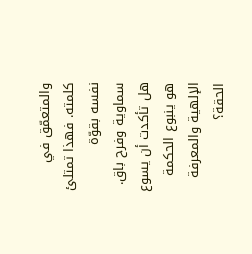والمتعمّق في كلمته. فهذا تمتلئ نفسه بقوّة
سماوية وفرح باق. هل تأكدت أن يسوع هو ينبوع الحكمة
الإلهية والمعرفة الحقة؟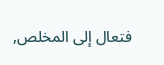فتعال إلى المخلص,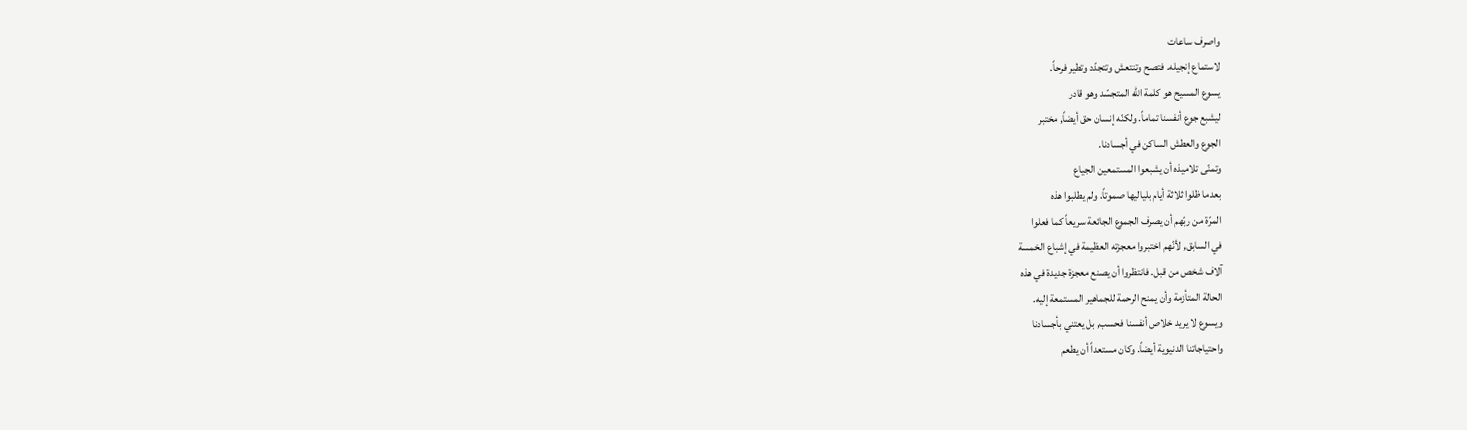واصرف ساعات
لاستماع إنجيله. فتصح وتنتعش وتتجدّد وتطير فرحاً.
يسوع المسيح هو كلمة الله المتجسّد وهو قادر
ليشبع جوع أنفسنا تماماً. ولكنّه إنسان حق أيضاً, مختبر
الجوع والعطش الساكن في أجسادنا.
وتمنّى تلاميذه أن يشبعوا المستمعين الجياع
بعدما ظلوا ثلاثة أيام بلياليها صموتاً. ولم يطلبوا هذه
المرّة من ربّهم أن يصرف الجموع الجائعة سريعاً كما فعلوا
في السابق, لأنّهم اختبروا معجزته العظيمة في إشباع الخمسة
آلاف شخص من قبل. فانتظروا أن يصنع معجزة جديدة في هذه
الحالة المتأزمة وأن يمنح الرحمة للجماهير المستمعة إليه.
ويسوع لا يريد خلاص أنفسنا فحسب, بل يعتني بأجسادنا
واحتياجاتنا الدنيوية أيضاً. وكان مستعداً أن يطعم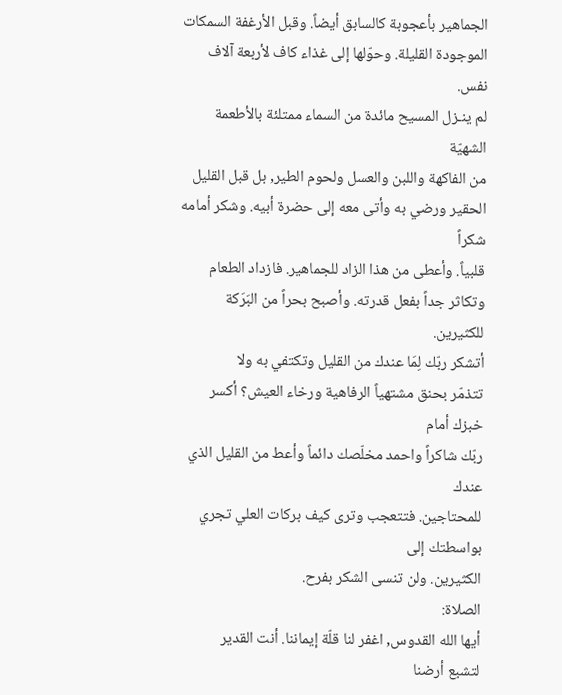الجماهير بأعجوبة كالسابق أيضاً. وقبل الأرغفة السمكات
الموجودة القليلة. وحوّلها إلى غذاء كاف لأربعة آلاف نفس.
لم ينـزل المسيح مائدة من السماء ممتلئة بالأطعمة الشهيّة
من الفاكهة واللبن والعسل ولحوم الطير, بل قبل القليل
الحقير ورضي به وأتى معه إلى حضرة أبيه. وشكر أمامه شكراً
قلبياً. وأعطى من هذا الزاد للجماهير. فازداد الطعام
وتكاثر جداً بفعل قدرته. وأصبح بحراً من البَرَكة
للكثيرين.
أتشكر ربّك لِمَا عندك من القليل وتكتفي به ولا
تتذمّر بحنق مشتهياً الرفاهية ورخاء العيش؟ أكسر خبزك أمام
ربّك شاكراً واحمد مخلّصك دائماً وأعط من القليل الذي عندك
للمحتاجين. فتتعجب وترى كيف بركات العلي تجري بواسطتك إلى
الكثيرين. ولن تنسى الشكر بفرح.
الصلاة:
أيها الله القدوس, اغفر لنا قلّة إيماننا. أنت القدير
لتشبع أرضنا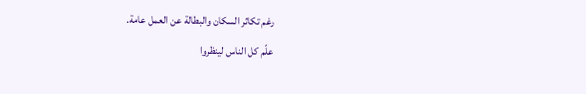رغم تكاثر السكان والبطالة عن العمل عامة.
علّم كل الناس لينظروا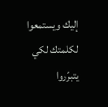إليك ويستمعوا لكلمتك لكي يتبرّروا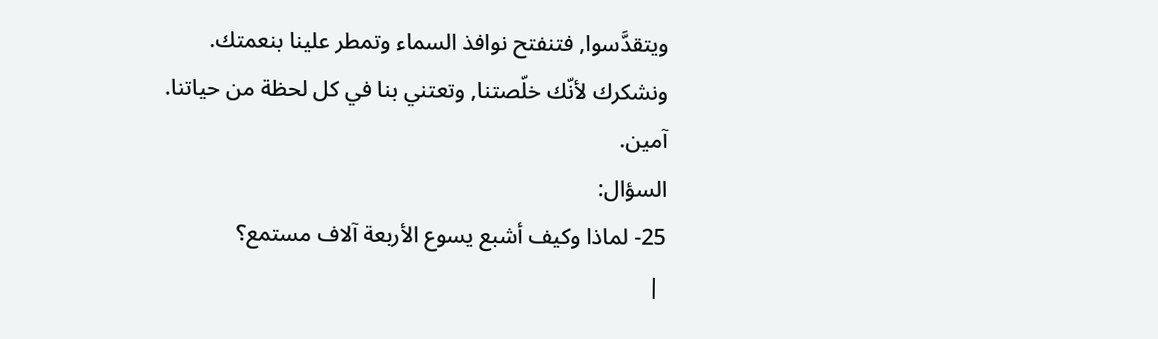ويتقدَّسوا, فتنفتح نوافذ السماء وتمطر علينا بنعمتك.
ونشكرك لأنّك خلّصتنا, وتعتني بنا في كل لحظة من حياتنا.
آمين.
السؤال:
25- لماذا وكيف أشبع يسوع الأربعة آلاف مستمع؟
 |